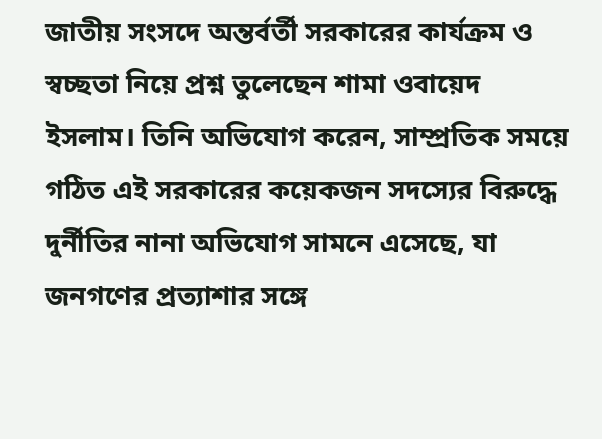জাতীয় সংসদে অন্তর্বর্তী সরকারের কার্যক্রম ও স্বচ্ছতা নিয়ে প্রশ্ন তুলেছেন শামা ওবায়েদ ইসলাম। তিনি অভিযোগ করেন, সাম্প্রতিক সময়ে গঠিত এই সরকারের কয়েকজন সদস্যের বিরুদ্ধে দুর্নীতির নানা অভিযোগ সামনে এসেছে, যা জনগণের প্রত্যাশার সঙ্গে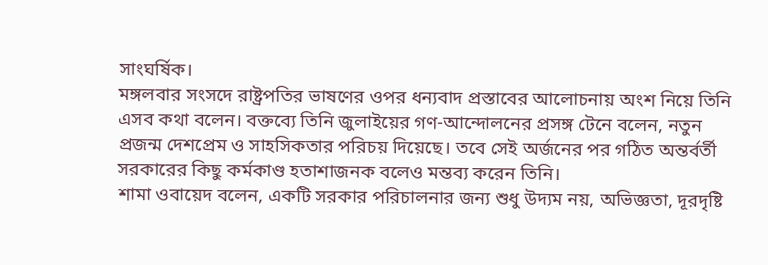সাংঘর্ষিক।
মঙ্গলবার সংসদে রাষ্ট্রপতির ভাষণের ওপর ধন্যবাদ প্রস্তাবের আলোচনায় অংশ নিয়ে তিনি এসব কথা বলেন। বক্তব্যে তিনি জুলাইয়ের গণ-আন্দোলনের প্রসঙ্গ টেনে বলেন, নতুন প্রজন্ম দেশপ্রেম ও সাহসিকতার পরিচয় দিয়েছে। তবে সেই অর্জনের পর গঠিত অন্তর্বর্তী সরকারের কিছু কর্মকাণ্ড হতাশাজনক বলেও মন্তব্য করেন তিনি।
শামা ওবায়েদ বলেন, একটি সরকার পরিচালনার জন্য শুধু উদ্যম নয়, অভিজ্ঞতা, দূরদৃষ্টি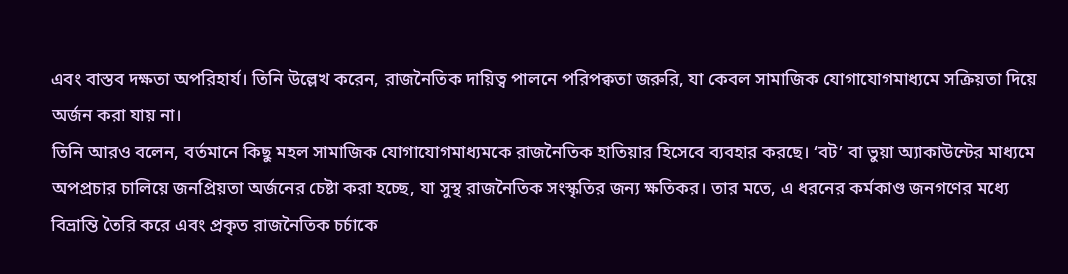এবং বাস্তব দক্ষতা অপরিহার্য। তিনি উল্লেখ করেন, রাজনৈতিক দায়িত্ব পালনে পরিপক্বতা জরুরি, যা কেবল সামাজিক যোগাযোগমাধ্যমে সক্রিয়তা দিয়ে অর্জন করা যায় না।
তিনি আরও বলেন, বর্তমানে কিছু মহল সামাজিক যোগাযোগমাধ্যমকে রাজনৈতিক হাতিয়ার হিসেবে ব্যবহার করছে। ‘বট’ বা ভুয়া অ্যাকাউন্টের মাধ্যমে অপপ্রচার চালিয়ে জনপ্রিয়তা অর্জনের চেষ্টা করা হচ্ছে, যা সুস্থ রাজনৈতিক সংস্কৃতির জন্য ক্ষতিকর। তার মতে, এ ধরনের কর্মকাণ্ড জনগণের মধ্যে বিভ্রান্তি তৈরি করে এবং প্রকৃত রাজনৈতিক চর্চাকে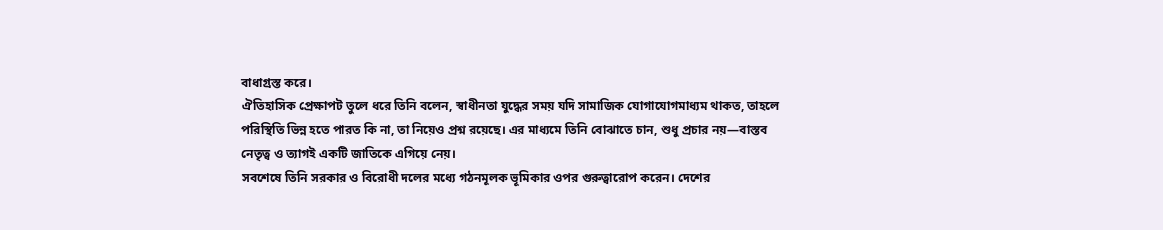বাধাগ্রস্ত করে।
ঐতিহাসিক প্রেক্ষাপট তুলে ধরে তিনি বলেন, স্বাধীনতা যুদ্ধের সময় যদি সামাজিক যোগাযোগমাধ্যম থাকত, তাহলে পরিস্থিতি ভিন্ন হতে পারত কি না, তা নিয়েও প্রশ্ন রয়েছে। এর মাধ্যমে তিনি বোঝাতে চান, শুধু প্রচার নয়—বাস্তব নেতৃত্ব ও ত্যাগই একটি জাতিকে এগিয়ে নেয়।
সবশেষে তিনি সরকার ও বিরোধী দলের মধ্যে গঠনমূলক ভূমিকার ওপর গুরুত্বারোপ করেন। দেশের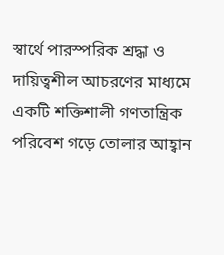স্বার্থে পারস্পরিক শ্রদ্ধা ও দায়িত্বশীল আচরণের মাধ্যমে একটি শক্তিশালী গণতান্ত্রিক পরিবেশ গড়ে তোলার আহ্বান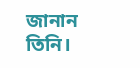জানান তিনি।